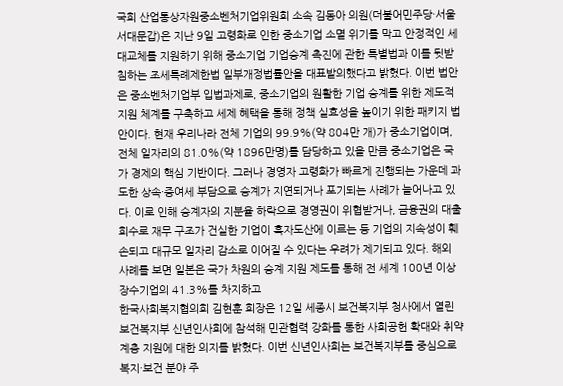국회 산업통상자원중소벤처기업위원회 소속 김동아 의원(더불어민주당·서울 서대문갑)은 지난 9일 고령화로 인한 중소기업 소멸 위기를 막고 안정적인 세대교체를 지원하기 위해 중소기업 기업승계 촉진에 관한 특별법과 이를 뒷받침하는 조세특례제한법 일부개정법률안을 대표발의했다고 밝혔다. 이번 법안은 중소벤처기업부 입법과제로, 중소기업의 원활한 기업 승계를 위한 제도적 지원 체계를 구축하고 세제 혜택을 통해 정책 실효성을 높이기 위한 패키지 법안이다. 현재 우리나라 전체 기업의 99.9%(약 804만 개)가 중소기업이며, 전체 일자리의 81.0%(약 1896만명)를 담당하고 있을 만큼 중소기업은 국가 경제의 핵심 기반이다. 그러나 경영자 고령화가 빠르게 진행되는 가운데 과도한 상속·증여세 부담으로 승계가 지연되거나 포기되는 사례가 늘어나고 있다. 이로 인해 승계자의 지분율 하락으로 경영권이 위협받거나, 금융권의 대출 회수로 재무 구조가 건실한 기업이 흑자도산에 이르는 등 기업의 지속성이 훼손되고 대규모 일자리 감소로 이어질 수 있다는 우려가 제기되고 있다. 해외 사례를 보면 일본은 국가 차원의 승계 지원 제도를 통해 전 세계 100년 이상 장수기업의 41.3%를 차지하고
한국사회복지협의회 김현훈 회장은 12일 세종시 보건복지부 청사에서 열린 보건복지부 신년인사회에 참석해 민관협력 강화를 통한 사회공헌 확대와 취약계층 지원에 대한 의지를 밝혔다. 이번 신년인사회는 보건복지부를 중심으로 복지·보건 분야 주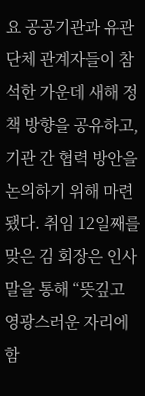요 공공기관과 유관 단체 관계자들이 참석한 가운데 새해 정책 방향을 공유하고, 기관 간 협력 방안을 논의하기 위해 마련됐다. 취임 12일째를 맞은 김 회장은 인사말을 통해 “뜻깊고 영광스러운 자리에 함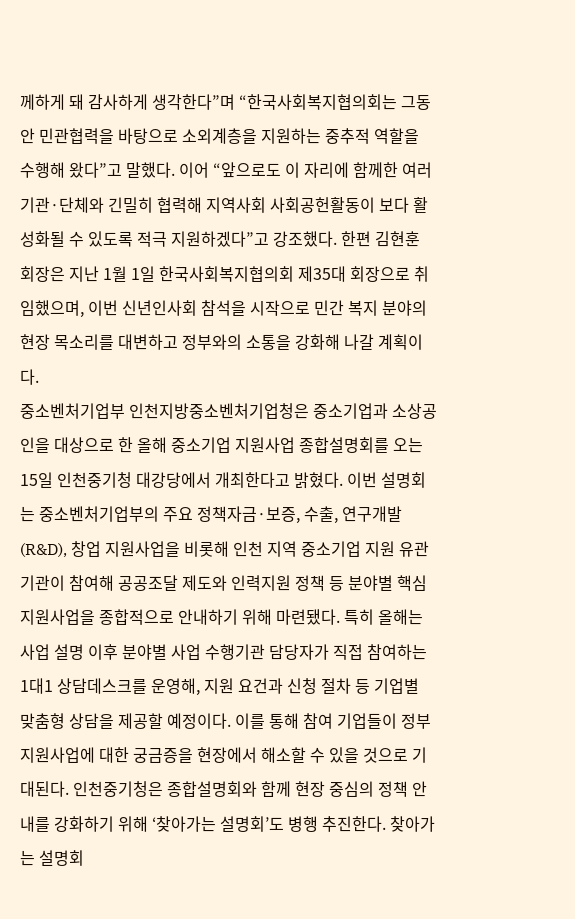께하게 돼 감사하게 생각한다”며 “한국사회복지협의회는 그동안 민관협력을 바탕으로 소외계층을 지원하는 중추적 역할을 수행해 왔다”고 말했다. 이어 “앞으로도 이 자리에 함께한 여러 기관·단체와 긴밀히 협력해 지역사회 사회공헌활동이 보다 활성화될 수 있도록 적극 지원하겠다”고 강조했다. 한편 김현훈 회장은 지난 1월 1일 한국사회복지협의회 제35대 회장으로 취임했으며, 이번 신년인사회 참석을 시작으로 민간 복지 분야의 현장 목소리를 대변하고 정부와의 소통을 강화해 나갈 계획이다.
중소벤처기업부 인천지방중소벤처기업청은 중소기업과 소상공인을 대상으로 한 올해 중소기업 지원사업 종합설명회를 오는 15일 인천중기청 대강당에서 개최한다고 밝혔다. 이번 설명회는 중소벤처기업부의 주요 정책자금·보증, 수출, 연구개발(R&D), 창업 지원사업을 비롯해 인천 지역 중소기업 지원 유관기관이 참여해 공공조달 제도와 인력지원 정책 등 분야별 핵심 지원사업을 종합적으로 안내하기 위해 마련됐다. 특히 올해는 사업 설명 이후 분야별 사업 수행기관 담당자가 직접 참여하는 1대1 상담데스크를 운영해, 지원 요건과 신청 절차 등 기업별 맞춤형 상담을 제공할 예정이다. 이를 통해 참여 기업들이 정부 지원사업에 대한 궁금증을 현장에서 해소할 수 있을 것으로 기대된다. 인천중기청은 종합설명회와 함께 현장 중심의 정책 안내를 강화하기 위해 ‘찾아가는 설명회’도 병행 추진한다. 찾아가는 설명회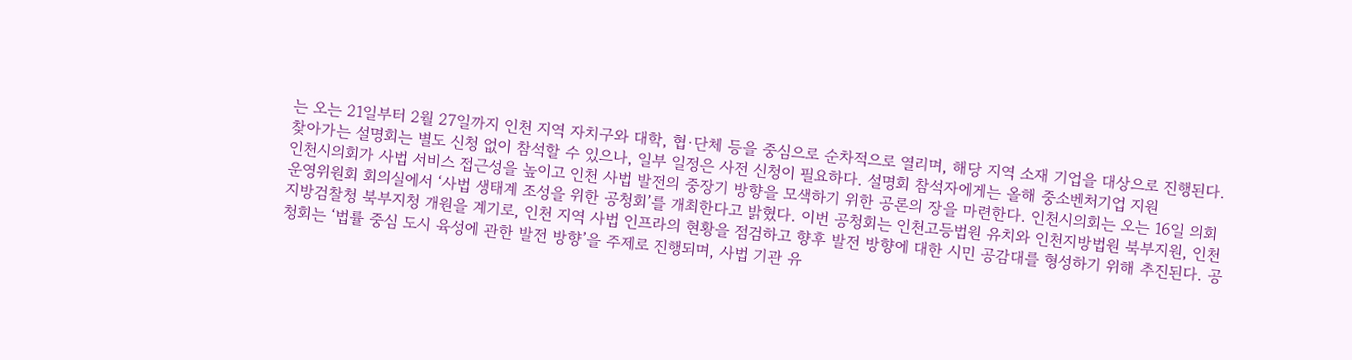는 오는 21일부터 2월 27일까지 인천 지역 자치구와 대학, 협·단체 등을 중심으로 순차적으로 열리며, 해당 지역 소재 기업을 대상으로 진행된다. 찾아가는 설명회는 별도 신청 없이 참석할 수 있으나, 일부 일정은 사전 신청이 필요하다. 설명회 참석자에게는 올해 중소벤처기업 지원
인천시의회가 사법 서비스 접근성을 높이고 인천 사법 발전의 중장기 방향을 모색하기 위한 공론의 장을 마련한다. 인천시의회는 오는 16일 의회운영위원회 회의실에서 ‘사법 생태계 조성을 위한 공청회’를 개최한다고 밝혔다. 이번 공청회는 인천고등법원 유치와 인천지방법원 북부지원, 인천지방검찰청 북부지청 개원을 계기로, 인천 지역 사법 인프라의 현황을 점검하고 향후 발전 방향에 대한 시민 공감대를 형성하기 위해 추진된다. 공청회는 ‘법률 중심 도시 육성에 관한 발전 방향’을 주제로 진행되며, 사법 기관 유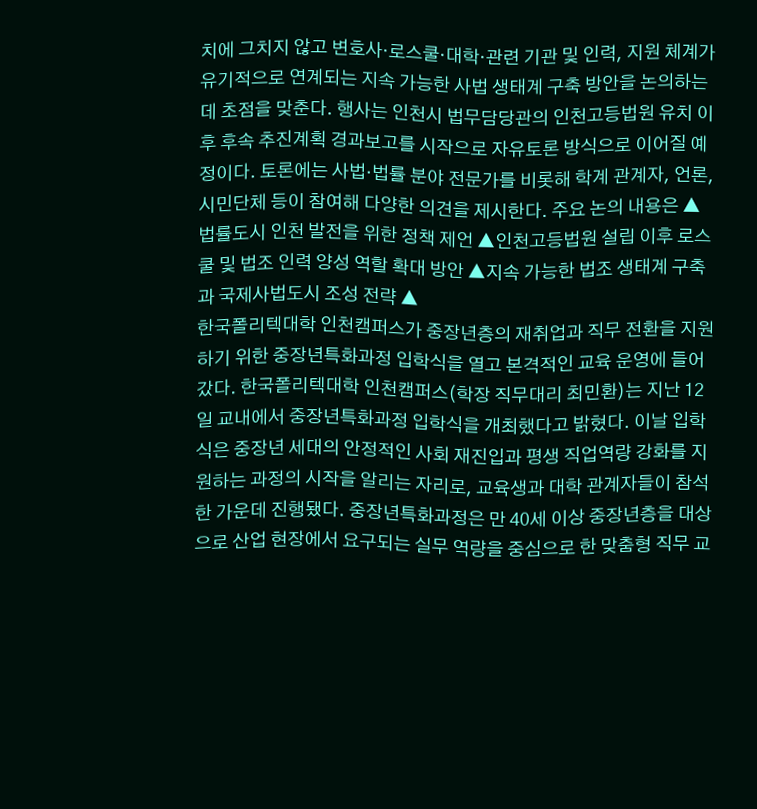치에 그치지 않고 변호사·로스쿨·대학·관련 기관 및 인력, 지원 체계가 유기적으로 연계되는 지속 가능한 사법 생태계 구축 방안을 논의하는 데 초점을 맞춘다. 행사는 인천시 법무담당관의 인천고등법원 유치 이후 후속 추진계획 경과보고를 시작으로 자유토론 방식으로 이어질 예정이다. 토론에는 사법·법률 분야 전문가를 비롯해 학계 관계자, 언론, 시민단체 등이 참여해 다양한 의견을 제시한다. 주요 논의 내용은 ▲법률도시 인천 발전을 위한 정책 제언 ▲인천고등법원 설립 이후 로스쿨 및 법조 인력 양성 역할 확대 방안 ▲지속 가능한 법조 생태계 구축과 국제사법도시 조성 전략 ▲
한국폴리텍대학 인천캠퍼스가 중장년층의 재취업과 직무 전환을 지원하기 위한 중장년특화과정 입학식을 열고 본격적인 교육 운영에 들어갔다. 한국폴리텍대학 인천캠퍼스(학장 직무대리 최민환)는 지난 12일 교내에서 중장년특화과정 입학식을 개최했다고 밝혔다. 이날 입학식은 중장년 세대의 안정적인 사회 재진입과 평생 직업역량 강화를 지원하는 과정의 시작을 알리는 자리로, 교육생과 대학 관계자들이 참석한 가운데 진행됐다. 중장년특화과정은 만 40세 이상 중장년층을 대상으로 산업 현장에서 요구되는 실무 역량을 중심으로 한 맞춤형 직무 교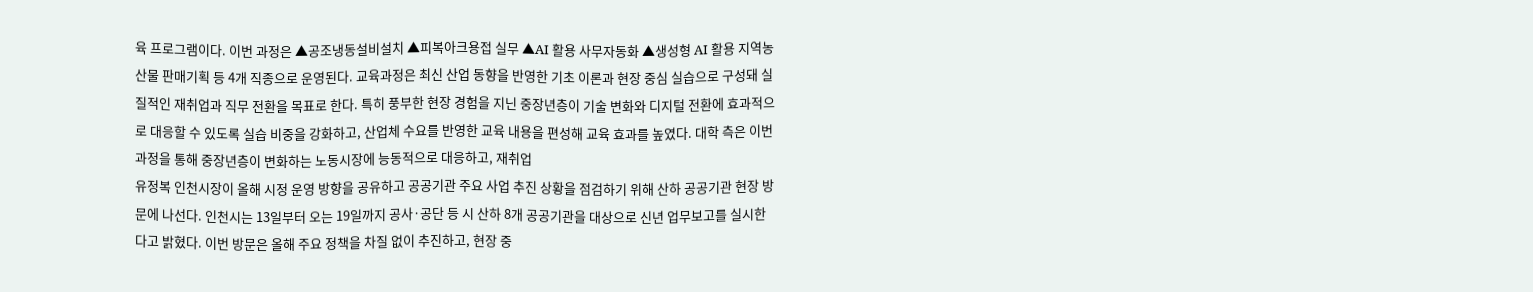육 프로그램이다. 이번 과정은 ▲공조냉동설비설치 ▲피복아크용접 실무 ▲AI 활용 사무자동화 ▲생성형 AI 활용 지역농산물 판매기획 등 4개 직종으로 운영된다. 교육과정은 최신 산업 동향을 반영한 기초 이론과 현장 중심 실습으로 구성돼 실질적인 재취업과 직무 전환을 목표로 한다. 특히 풍부한 현장 경험을 지닌 중장년층이 기술 변화와 디지털 전환에 효과적으로 대응할 수 있도록 실습 비중을 강화하고, 산업체 수요를 반영한 교육 내용을 편성해 교육 효과를 높였다. 대학 측은 이번 과정을 통해 중장년층이 변화하는 노동시장에 능동적으로 대응하고, 재취업
유정복 인천시장이 올해 시정 운영 방향을 공유하고 공공기관 주요 사업 추진 상황을 점검하기 위해 산하 공공기관 현장 방문에 나선다. 인천시는 13일부터 오는 19일까지 공사·공단 등 시 산하 8개 공공기관을 대상으로 신년 업무보고를 실시한다고 밝혔다. 이번 방문은 올해 주요 정책을 차질 없이 추진하고, 현장 중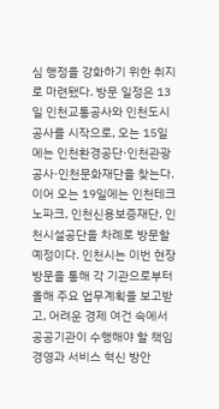심 행정을 강화하기 위한 취지로 마련됐다. 방문 일정은 13일 인천교통공사와 인천도시공사를 시작으로, 오는 15일에는 인천환경공단·인천관광공사·인천문화재단을 찾는다. 이어 오는 19일에는 인천테크노파크, 인천신용보증재단, 인천시설공단을 차례로 방문할 예정이다. 인천시는 이번 현장 방문을 통해 각 기관으로부터 올해 주요 업무계획을 보고받고, 어려운 경제 여건 속에서 공공기관이 수행해야 할 책임경영과 서비스 혁신 방안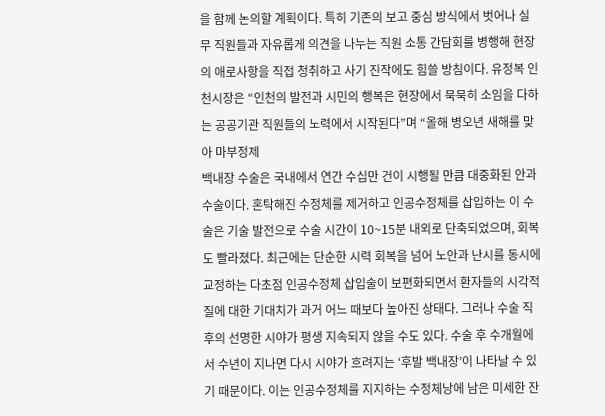을 함께 논의할 계획이다. 특히 기존의 보고 중심 방식에서 벗어나 실무 직원들과 자유롭게 의견을 나누는 직원 소통 간담회를 병행해 현장의 애로사항을 직접 청취하고 사기 진작에도 힘쓸 방침이다. 유정복 인천시장은 “인천의 발전과 시민의 행복은 현장에서 묵묵히 소임을 다하는 공공기관 직원들의 노력에서 시작된다”며 “올해 병오년 새해를 맞아 마부정제
백내장 수술은 국내에서 연간 수십만 건이 시행될 만큼 대중화된 안과 수술이다. 혼탁해진 수정체를 제거하고 인공수정체를 삽입하는 이 수술은 기술 발전으로 수술 시간이 10~15분 내외로 단축되었으며, 회복도 빨라졌다. 최근에는 단순한 시력 회복을 넘어 노안과 난시를 동시에 교정하는 다초점 인공수정체 삽입술이 보편화되면서 환자들의 시각적 질에 대한 기대치가 과거 어느 때보다 높아진 상태다. 그러나 수술 직후의 선명한 시야가 평생 지속되지 않을 수도 있다. 수술 후 수개월에서 수년이 지나면 다시 시야가 흐려지는 ‘후발 백내장’이 나타날 수 있기 때문이다. 이는 인공수정체를 지지하는 수정체낭에 남은 미세한 잔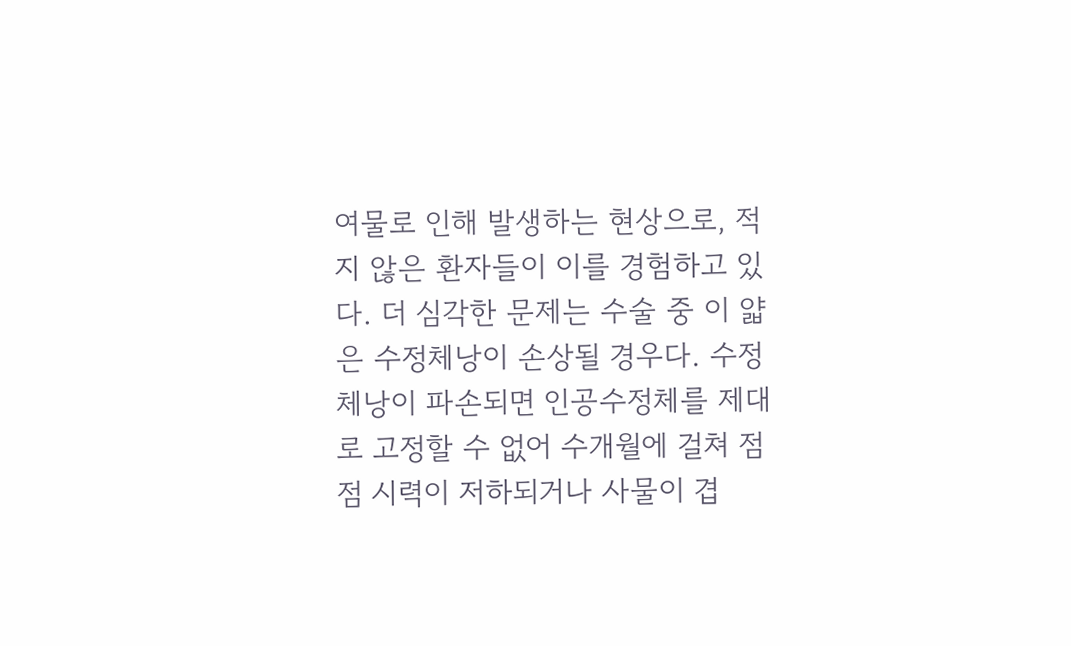여물로 인해 발생하는 현상으로, 적지 않은 환자들이 이를 경험하고 있다. 더 심각한 문제는 수술 중 이 얇은 수정체낭이 손상될 경우다. 수정체낭이 파손되면 인공수정체를 제대로 고정할 수 없어 수개월에 걸쳐 점점 시력이 저하되거나 사물이 겹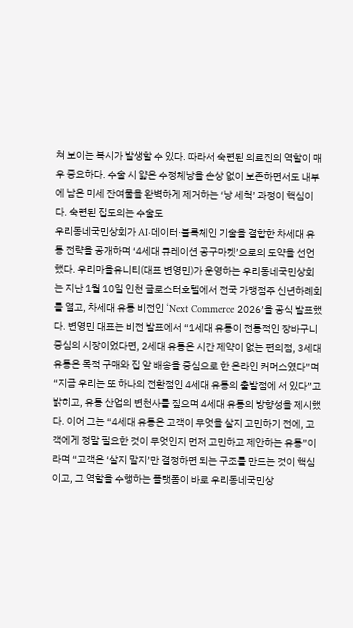쳐 보이는 복시가 발생할 수 있다. 따라서 숙련된 의료진의 역할이 매우 중요하다. 수술 시 얇은 수정체낭을 손상 없이 보존하면서도 내부에 남은 미세 잔여물을 완벽하게 제거하는 ‘낭 세척’ 과정이 핵심이다. 숙련된 집도의는 수술도
우리동네국민상회가 AI·데이터·블록체인 기술을 결합한 차세대 유통 전략을 공개하며 ‘4세대 큐레이션 공구마켓’으로의 도약을 선언했다. 우리마을유니티(대표 변영민)가 운영하는 우리동네국민상회는 지난 1월 10일 인천 글로스터호텔에서 전국 가맹점주 신년하례회를 열고, 차세대 유통 비전인 ‘Next Commerce 2026’을 공식 발표했다. 변영민 대표는 비전 발표에서 “1세대 유통이 전통적인 장바구니 중심의 시장이었다면, 2세대 유통은 시간 제약이 없는 편의점, 3세대 유통은 목적 구매와 집 앞 배송을 중심으로 한 온라인 커머스였다”며 “지금 우리는 또 하나의 전환점인 4세대 유통의 출발점에 서 있다”고 밝히고, 유통 산업의 변천사를 짚으며 4세대 유통의 방향성을 제시했다. 이어 그는 “4세대 유통은 고객이 무엇을 살지 고민하기 전에, 고객에게 정말 필요한 것이 무엇인지 먼저 고민하고 제안하는 유통”이라며 “고객은 ‘살지 말지’만 결정하면 되는 구조를 만드는 것이 핵심이고, 그 역할을 수행하는 플랫폼이 바로 우리동네국민상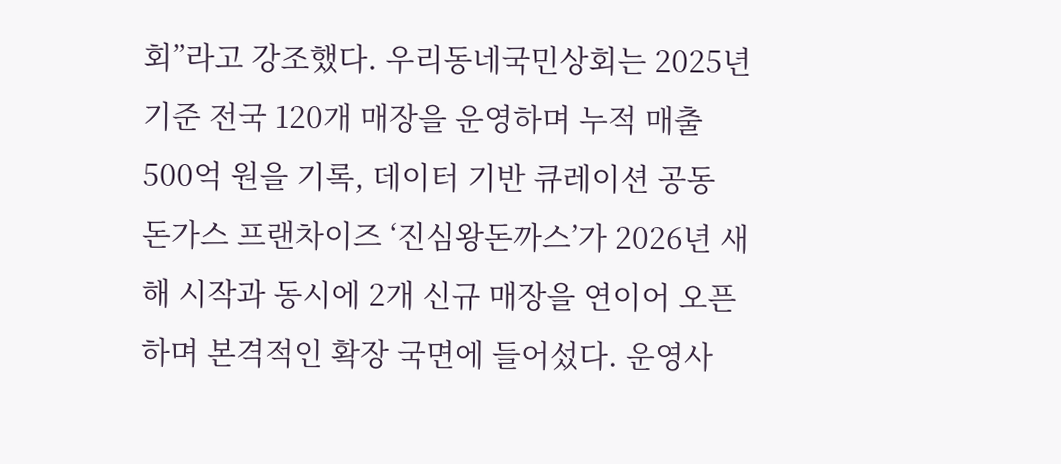회”라고 강조했다. 우리동네국민상회는 2025년 기준 전국 120개 매장을 운영하며 누적 매출 500억 원을 기록, 데이터 기반 큐레이션 공동
돈가스 프랜차이즈 ‘진심왕돈까스’가 2026년 새해 시작과 동시에 2개 신규 매장을 연이어 오픈하며 본격적인 확장 국면에 들어섰다. 운영사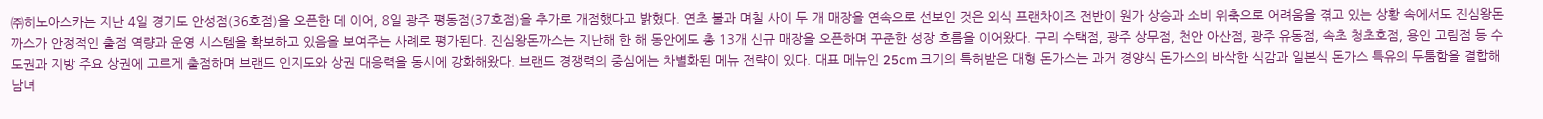㈜히노아스카는 지난 4일 경기도 안성점(36호점)을 오픈한 데 이어, 8일 광주 평동점(37호점)을 추가로 개점했다고 밝혔다. 연초 불과 며칠 사이 두 개 매장을 연속으로 선보인 것은 외식 프랜차이즈 전반이 원가 상승과 소비 위축으로 어려움을 겪고 있는 상황 속에서도 진심왕돈까스가 안정적인 출점 역량과 운영 시스템을 확보하고 있음을 보여주는 사례로 평가된다. 진심왕돈까스는 지난해 한 해 동안에도 총 13개 신규 매장을 오픈하며 꾸준한 성장 흐름을 이어왔다. 구리 수택점, 광주 상무점, 천안 아산점, 광주 유동점, 속초 청초호점, 용인 고림점 등 수도권과 지방 주요 상권에 고르게 출점하며 브랜드 인지도와 상권 대응력을 동시에 강화해왔다. 브랜드 경쟁력의 중심에는 차별화된 메뉴 전략이 있다. 대표 메뉴인 25cm 크기의 특허받은 대형 돈가스는 과거 경양식 돈가스의 바삭한 식감과 일본식 돈가스 특유의 두툼함을 결합해 남녀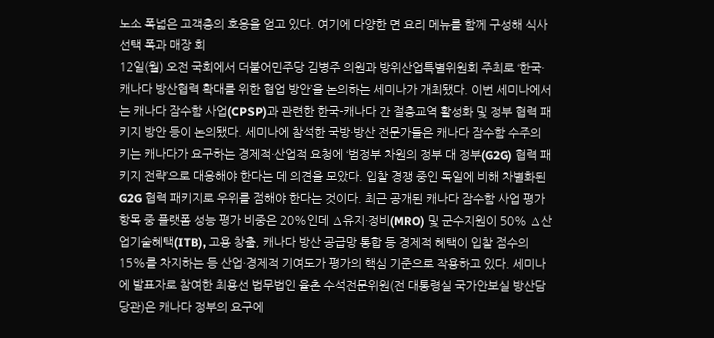노소 폭넓은 고객층의 호응을 얻고 있다. 여기에 다양한 면 요리 메뉴를 함께 구성해 식사 선택 폭과 매장 회
12일(월) 오전 국회에서 더불어민주당 김병주 의원과 방위산업특별위원회 주최로 ‘한국·캐나다 방산협력 확대를 위한 협업 방안’을 논의하는 세미나가 개최됐다. 이번 세미나에서는 캐나다 잠수함 사업(CPSP)과 관련한 한국-캐나다 간 절충교역 활성화 및 정부 협력 패키지 방안 등이 논의됐다. 세미나에 참석한 국방·방산 전문가들은 캐나다 잠수함 수주의 키는 캐나다가 요구하는 경제적·산업적 요청에 ‘범정부 차원의 정부 대 정부(G2G) 협력 패키지 전략’으로 대응해야 한다는 데 의견을 모았다. 입찰 경쟁 중인 독일에 비해 차별화된 G2G 협력 패키지로 우위를 점해야 한다는 것이다. 최근 공개된 캐나다 잠수함 사업 평가 항목 중 플랫폼 성능 평가 비중은 20%인데 ∆유지·정비(MRO) 및 군수지원이 50% ∆산업기술혜택(ITB), 고용 창출, 캐나다 방산 공급망 통합 등 경제적 혜택이 입찰 점수의 15%를 차지하는 등 산업·경제적 기여도가 평가의 핵심 기준으로 작용하고 있다. 세미나에 발표자로 참여한 최용선 법무법인 율촌 수석전문위원(전 대통령실 국가안보실 방산담당관)은 캐나다 정부의 요구에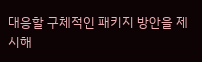대응할 구체적인 패키지 방안을 제시해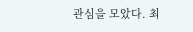관심을 모았다. 최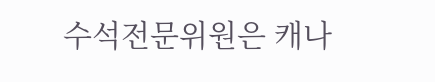수석전문위원은 캐나